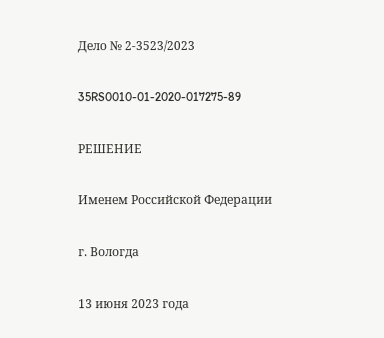Дело № 2-3523/2023

35RS0010-01-2020-017275-89

РЕШЕНИЕ

Именем Российской Федерации

г. Вологда

13 июня 2023 года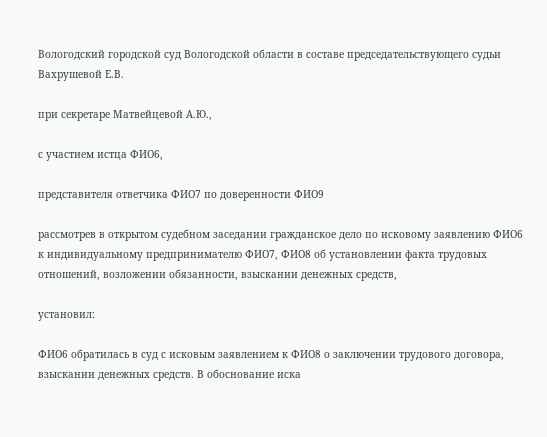Вологодский городской суд Вологодской области в составе председательствующего судьи Вахрушевой Е.В.

при секретаре Матвейцевой А.Ю.,

с участием истца ФИО6,

представителя ответчика ФИО7 по доверенности ФИО9

рассмотрев в открытом судебном заседании гражданское дело по исковому заявлению ФИО6 к индивидуальному предпринимателю ФИО7, ФИО8 об установлении факта трудовых отношений, возложении обязанности, взыскании денежных средств,

установил:

ФИО6 обратилась в суд с исковым заявлением к ФИО8 о заключении трудового договора, взыскании денежных средств. В обоснование иска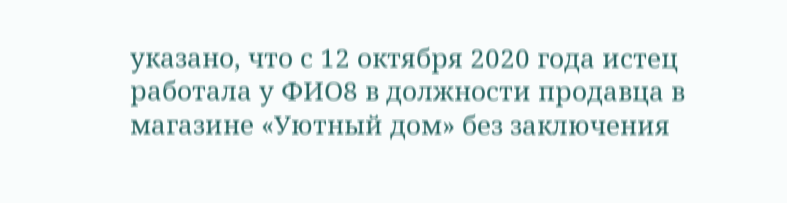указано, что с 12 октября 2020 года истец работала у ФИО8 в должности продавца в магазине «Уютный дом» без заключения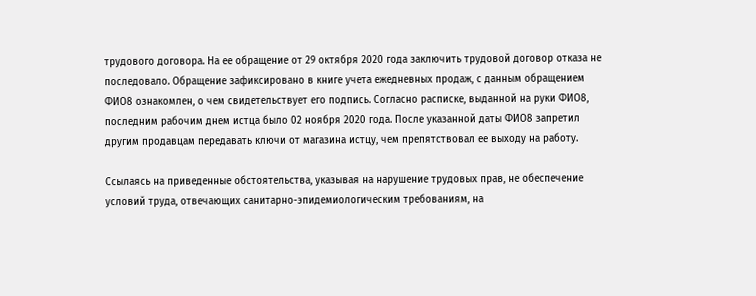трудового договора. На ее обращение от 29 октября 2020 года заключить трудовой договор отказа не последовало. Обращение зафиксировано в книге учета ежедневных продаж, с данным обращением ФИО8 ознакомлен, о чем свидетельствует его подпись. Согласно расписке, выданной на руки ФИО8, последним рабочим днем истца было 02 ноября 2020 года. После указанной даты ФИО8 запретил другим продавцам передавать ключи от магазина истцу, чем препятствовал ее выходу на работу.

Ссылаясь на приведенные обстоятельства, указывая на нарушение трудовых прав, не обеспечение условий труда, отвечающих санитарно-эпидемиологическим требованиям, на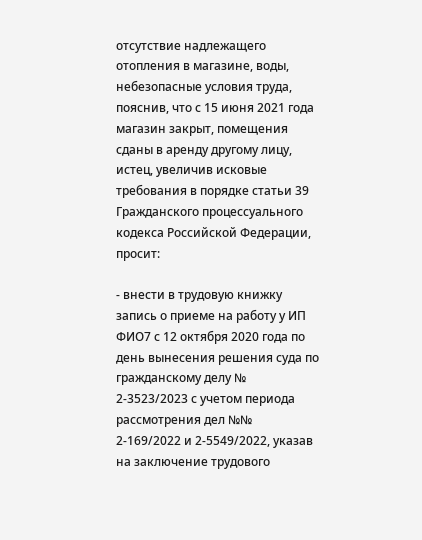отсутствие надлежащего отопления в магазине, воды, небезопасные условия труда, пояснив, что с 15 июня 2021 года магазин закрыт, помещения сданы в аренду другому лицу, истец, увеличив исковые требования в порядке статьи 39 Гражданского процессуального кодекса Российской Федерации, просит:

- внести в трудовую книжку запись о приеме на работу у ИП ФИО7 с 12 октября 2020 года по день вынесения решения суда по гражданскому делу № 2-3523/2023 с учетом периода рассмотрения дел №№ 2-169/2022 и 2-5549/2022, указав на заключение трудового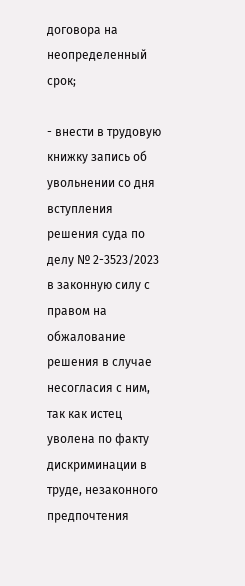договора на неопределенный срок;

- внести в трудовую книжку запись об увольнении со дня вступления решения суда по делу № 2-3523/2023 в законную силу с правом на обжалование решения в случае несогласия с ним, так как истец уволена по факту дискриминации в труде, незаконного предпочтения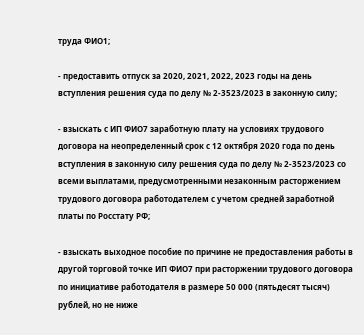труда ФИО1;

- предоставить отпуск за 2020, 2021, 2022, 2023 годы на день вступления решения суда по делу № 2-3523/2023 в законную силу;

- взыскать с ИП ФИО7 заработную плату на условиях трудового договора на неопределенный срок с 12 октября 2020 года по день вступления в законную силу решения суда по делу № 2-3523/2023 со всеми выплатами, предусмотренными незаконным расторжением трудового договора работодателем с учетом средней заработной платы по Росстату РФ;

- взыскать выходное пособие по причине не предоставления работы в другой торговой точке ИП ФИО7 при расторжении трудового договора по инициативе работодателя в размере 50 000 (пятьдесят тысяч) рублей, но не ниже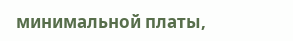минимальной платы,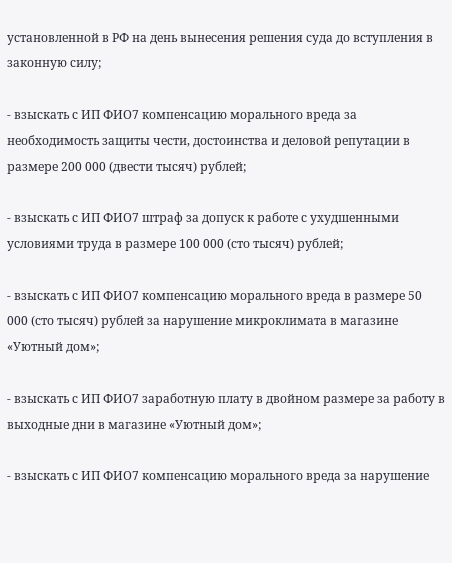установленной в РФ на день вынесения решения суда до вступления в законную силу;

- взыскать с ИП ФИО7 компенсацию морального вреда за необходимость защиты чести, достоинства и деловой репутации в размере 200 000 (двести тысяч) рублей;

- взыскать с ИП ФИО7 штраф за допуск к работе с ухудшенными условиями труда в размере 100 000 (сто тысяч) рублей;

- взыскать с ИП ФИО7 компенсацию морального вреда в размере 50 000 (сто тысяч) рублей за нарушение микроклимата в магазине «Уютный дом»;

- взыскать с ИП ФИО7 заработную плату в двойном размере за работу в выходные дни в магазине «Уютный дом»;

- взыскать с ИП ФИО7 компенсацию морального вреда за нарушение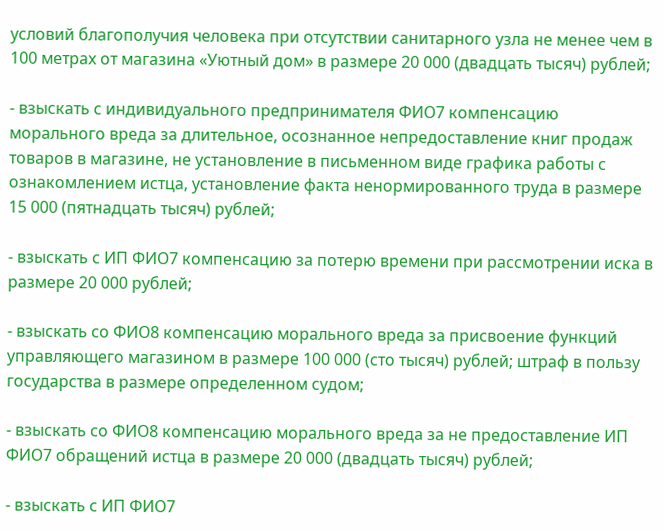условий благополучия человека при отсутствии санитарного узла не менее чем в 100 метрах от магазина «Уютный дом» в размере 20 000 (двадцать тысяч) рублей;

- взыскать с индивидуального предпринимателя ФИО7 компенсацию морального вреда за длительное, осознанное непредоставление книг продаж товаров в магазине, не установление в письменном виде графика работы с ознакомлением истца, установление факта ненормированного труда в размере 15 000 (пятнадцать тысяч) рублей;

- взыскать с ИП ФИО7 компенсацию за потерю времени при рассмотрении иска в размере 20 000 рублей;

- взыскать со ФИО8 компенсацию морального вреда за присвоение функций управляющего магазином в размере 100 000 (сто тысяч) рублей; штраф в пользу государства в размере определенном судом;

- взыскать со ФИО8 компенсацию морального вреда за не предоставление ИП ФИО7 обращений истца в размере 20 000 (двадцать тысяч) рублей;

- взыскать с ИП ФИО7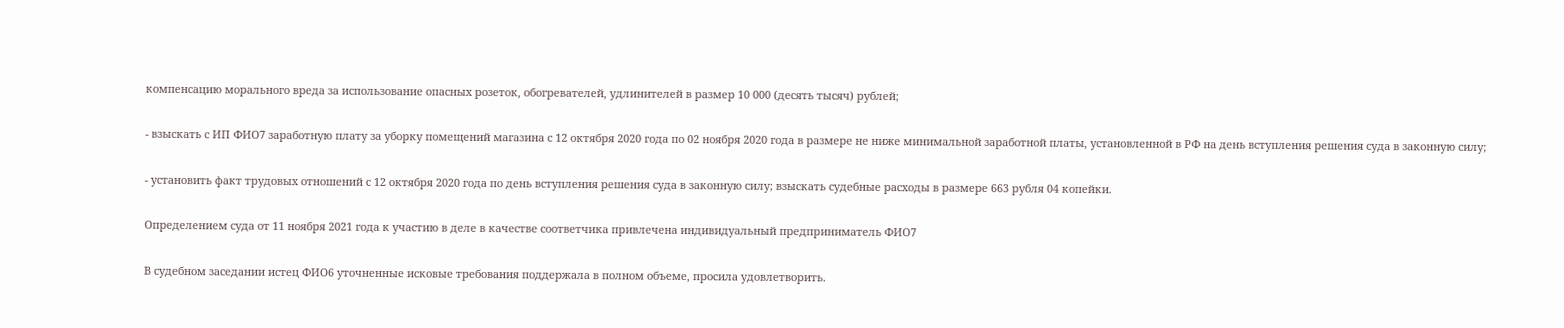компенсацию морального вреда за использование опасных розеток, обогревателей, удлинителей в размер 10 000 (десять тысяч) рублей;

- взыскать с ИП ФИО7 заработную плату за уборку помещений магазина с 12 октября 2020 года по 02 ноября 2020 года в размере не ниже минимальной заработной платы, установленной в РФ на день вступления решения суда в законную силу;

- установить факт трудовых отношений с 12 октября 2020 года по день вступления решения суда в законную силу; взыскать судебные расходы в размере 663 рубля 04 копейки.

Определением суда от 11 ноября 2021 года к участию в деле в качестве соответчика привлечена индивидуальный предприниматель ФИО7

В судебном заседании истец ФИО6 уточненные исковые требования поддержала в полном объеме, просила удовлетворить.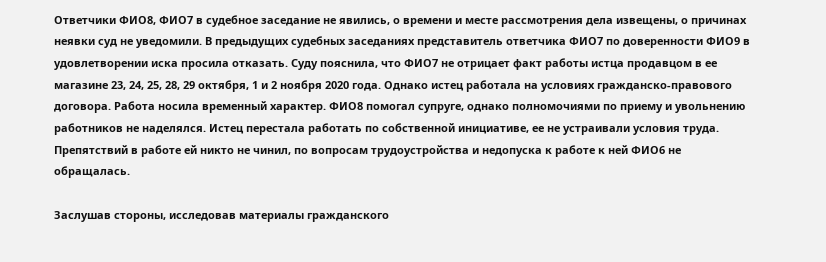Ответчики ФИО8, ФИО7 в судебное заседание не явились, о времени и месте рассмотрения дела извещены, о причинах неявки суд не уведомили. В предыдущих судебных заседаниях представитель ответчика ФИО7 по доверенности ФИО9 в удовлетворении иска просила отказать. Суду пояснила, что ФИО7 не отрицает факт работы истца продавцом в ее магазине 23, 24, 25, 28, 29 октября, 1 и 2 ноября 2020 года. Однако истец работала на условиях гражданско-правового договора. Работа носила временный характер. ФИО8 помогал супруге, однако полномочиями по приему и увольнению работников не наделялся. Истец перестала работать по собственной инициативе, ее не устраивали условия труда. Препятствий в работе ей никто не чинил, по вопросам трудоустройства и недопуска к работе к ней ФИО6 не обращалась.

Заслушав стороны, исследовав материалы гражданского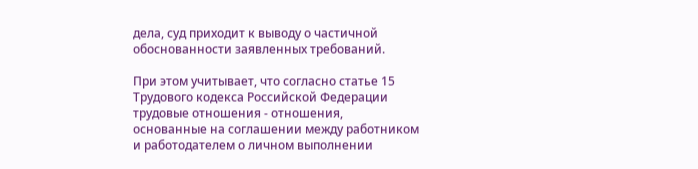дела, суд приходит к выводу о частичной обоснованности заявленных требований.

При этом учитывает, что согласно статье 15 Трудового кодекса Российской Федерации трудовые отношения - отношения, основанные на соглашении между работником и работодателем о личном выполнении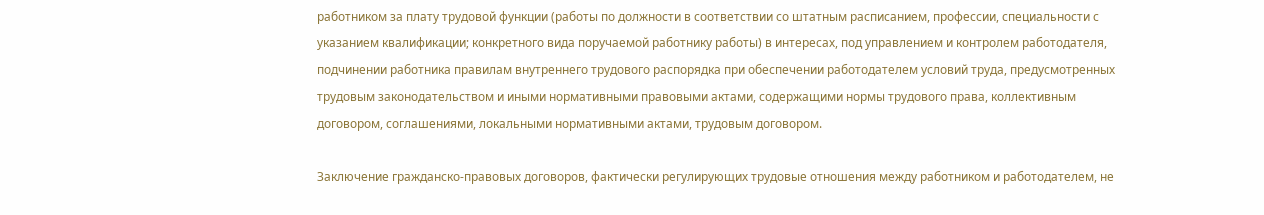работником за плату трудовой функции (работы по должности в соответствии со штатным расписанием, профессии, специальности с указанием квалификации; конкретного вида поручаемой работнику работы) в интересах, под управлением и контролем работодателя, подчинении работника правилам внутреннего трудового распорядка при обеспечении работодателем условий труда, предусмотренных трудовым законодательством и иными нормативными правовыми актами, содержащими нормы трудового права, коллективным договором, соглашениями, локальными нормативными актами, трудовым договором.

Заключение гражданско-правовых договоров, фактически регулирующих трудовые отношения между работником и работодателем, не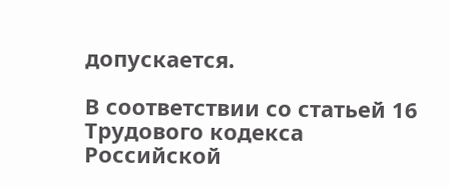допускается.

В соответствии со статьей 16 Трудового кодекса Российской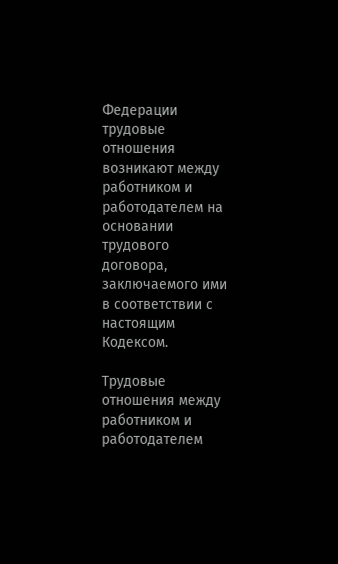Федерации трудовые отношения возникают между работником и работодателем на основании трудового договора, заключаемого ими в соответствии с настоящим Кодексом.

Трудовые отношения между работником и работодателем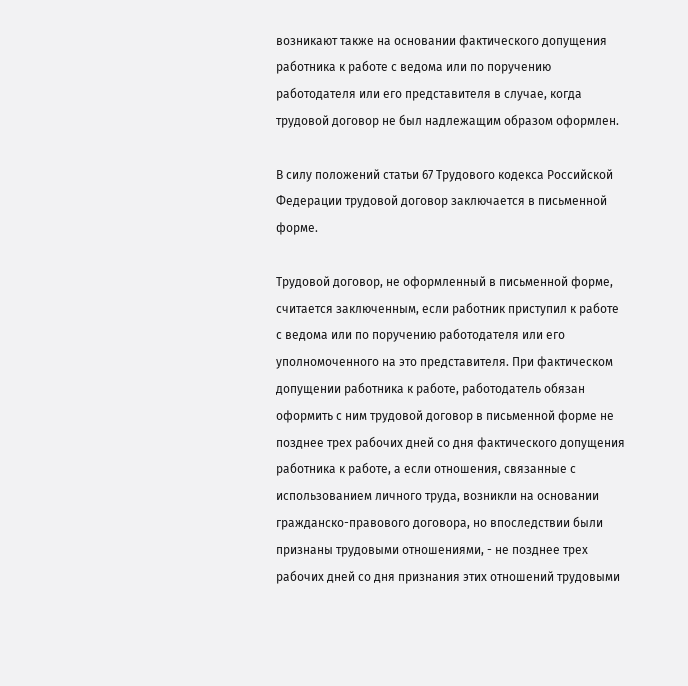возникают также на основании фактического допущения работника к работе с ведома или по поручению работодателя или его представителя в случае, когда трудовой договор не был надлежащим образом оформлен.

В силу положений статьи 67 Трудового кодекса Российской Федерации трудовой договор заключается в письменной форме.

Трудовой договор, не оформленный в письменной форме, считается заключенным, если работник приступил к работе с ведома или по поручению работодателя или его уполномоченного на это представителя. При фактическом допущении работника к работе, работодатель обязан оформить с ним трудовой договор в письменной форме не позднее трех рабочих дней со дня фактического допущения работника к работе, а если отношения, связанные с использованием личного труда, возникли на основании гражданско-правового договора, но впоследствии были признаны трудовыми отношениями, - не позднее трех рабочих дней со дня признания этих отношений трудовыми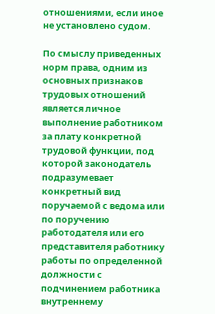отношениями, если иное не установлено судом.

По смыслу приведенных норм права, одним из основных признаков трудовых отношений является личное выполнение работником за плату конкретной трудовой функции, под которой законодатель подразумевает конкретный вид поручаемой с ведома или по поручению работодателя или его представителя работнику работы по определенной должности с подчинением работника внутреннему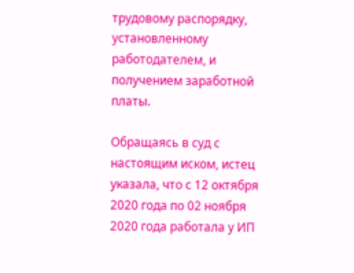трудовому распорядку, установленному работодателем, и получением заработной платы.

Обращаясь в суд с настоящим иском, истец указала, что с 12 октября 2020 года по 02 ноября 2020 года работала у ИП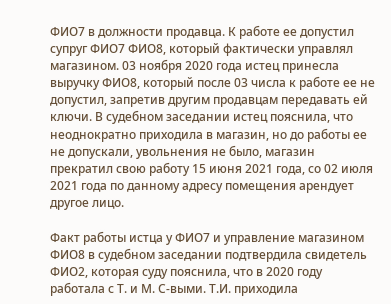ФИО7 в должности продавца. К работе ее допустил супруг ФИО7 ФИО8, который фактически управлял магазином. 03 ноября 2020 года истец принесла выручку ФИО8, который после 03 числа к работе ее не допустил, запретив другим продавцам передавать ей ключи. В судебном заседании истец пояснила, что неоднократно приходила в магазин, но до работы ее не допускали, увольнения не было, магазин прекратил свою работу 15 июня 2021 года, со 02 июля 2021 года по данному адресу помещения арендует другое лицо.

Факт работы истца у ФИО7 и управление магазином ФИО8 в судебном заседании подтвердила свидетель ФИО2, которая суду пояснила, что в 2020 году работала с Т. и М. С-выми. Т.И. приходила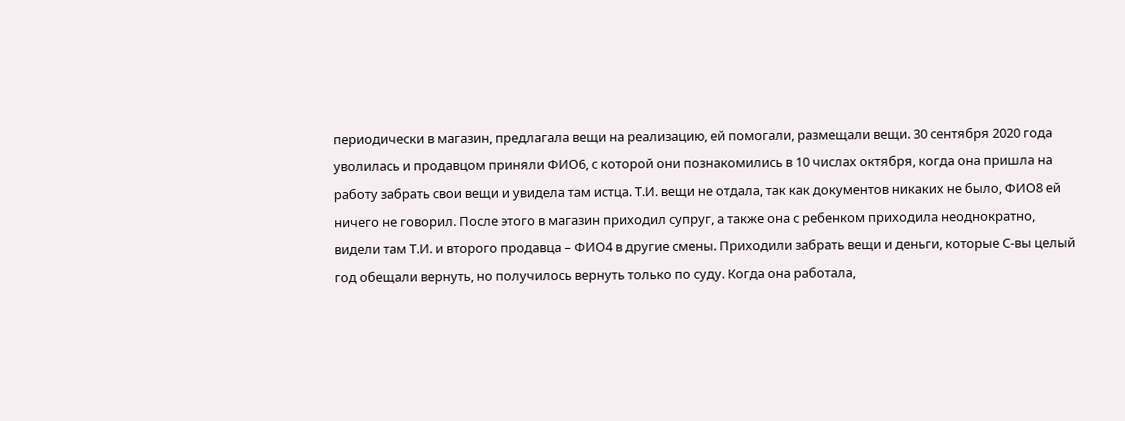периодически в магазин, предлагала вещи на реализацию, ей помогали, размещали вещи. 30 сентября 2020 года уволилась и продавцом приняли ФИО6, с которой они познакомились в 10 числах октября, когда она пришла на работу забрать свои вещи и увидела там истца. Т.И. вещи не отдала, так как документов никаких не было, ФИО8 ей ничего не говорил. После этого в магазин приходил супруг, а также она с ребенком приходила неоднократно, видели там Т.И. и второго продавца – ФИО4 в другие смены. Приходили забрать вещи и деньги, которые С-вы целый год обещали вернуть, но получилось вернуть только по суду. Когда она работала,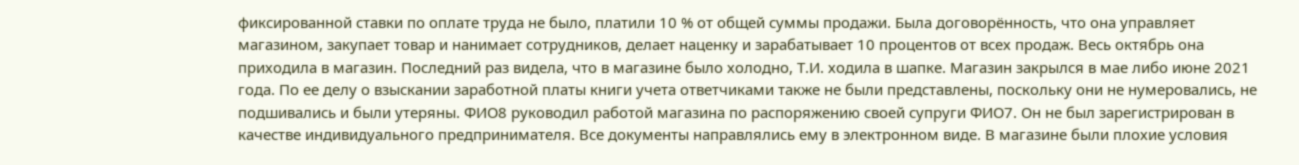фиксированной ставки по оплате труда не было, платили 10 % от общей суммы продажи. Была договорённость, что она управляет магазином, закупает товар и нанимает сотрудников, делает наценку и зарабатывает 10 процентов от всех продаж. Весь октябрь она приходила в магазин. Последний раз видела, что в магазине было холодно, Т.И. ходила в шапке. Магазин закрылся в мае либо июне 2021 года. По ее делу о взыскании заработной платы книги учета ответчиками также не были представлены, поскольку они не нумеровались, не подшивались и были утеряны. ФИО8 руководил работой магазина по распоряжению своей супруги ФИО7. Он не был зарегистрирован в качестве индивидуального предпринимателя. Все документы направлялись ему в электронном виде. В магазине были плохие условия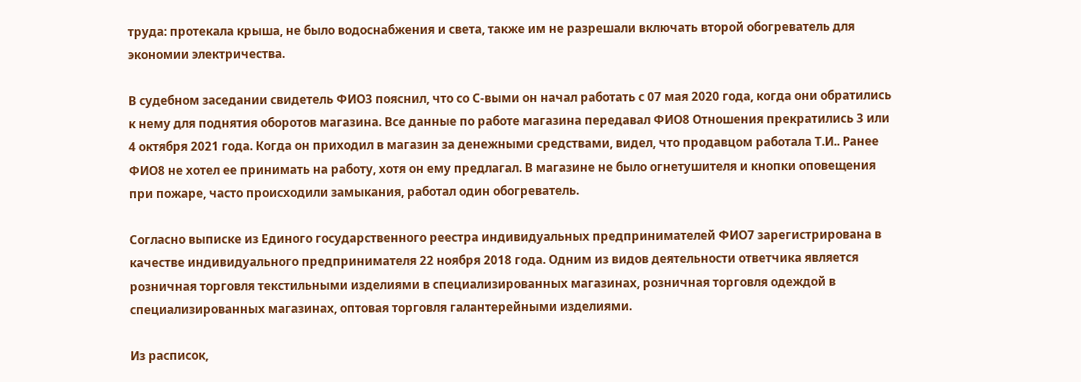труда: протекала крыша, не было водоснабжения и света, также им не разрешали включать второй обогреватель для экономии электричества.

В судебном заседании свидетель ФИО3 пояснил, что со С-выми он начал работать с 07 мая 2020 года, когда они обратились к нему для поднятия оборотов магазина. Все данные по работе магазина передавал ФИО8 Отношения прекратились 3 или 4 октября 2021 года. Когда он приходил в магазин за денежными средствами, видел, что продавцом работала Т.И.. Ранее ФИО8 не хотел ее принимать на работу, хотя он ему предлагал. В магазине не было огнетушителя и кнопки оповещения при пожаре, часто происходили замыкания, работал один обогреватель.

Согласно выписке из Единого государственного реестра индивидуальных предпринимателей ФИО7 зарегистрирована в качестве индивидуального предпринимателя 22 ноября 2018 года. Одним из видов деятельности ответчика является розничная торговля текстильными изделиями в специализированных магазинах, розничная торговля одеждой в специализированных магазинах, оптовая торговля галантерейными изделиями.

Из расписок,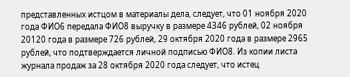представленных истцом в материалы дела, следует, что 01 ноября 2020 года ФИО6 передала ФИО8 выручку в размере 4346 рублей, 02 ноября 20120 года в размере 726 рублей, 29 октября 2020 года в размере 2965 рублей, что подтверждается личной подписью ФИО8. Из копии листа журнала продаж за 28 октября 2020 года следует, что истец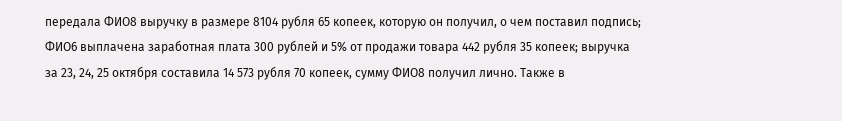передала ФИО8 выручку в размере 8104 рубля 65 копеек, которую он получил, о чем поставил подпись; ФИО6 выплачена заработная плата 300 рублей и 5% от продажи товара 442 рубля 35 копеек; выручка за 23, 24, 25 октября составила 14 573 рубля 70 копеек, сумму ФИО8 получил лично. Также в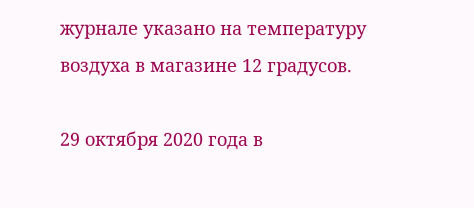журнале указано на температуру воздуха в магазине 12 градусов.

29 октября 2020 года в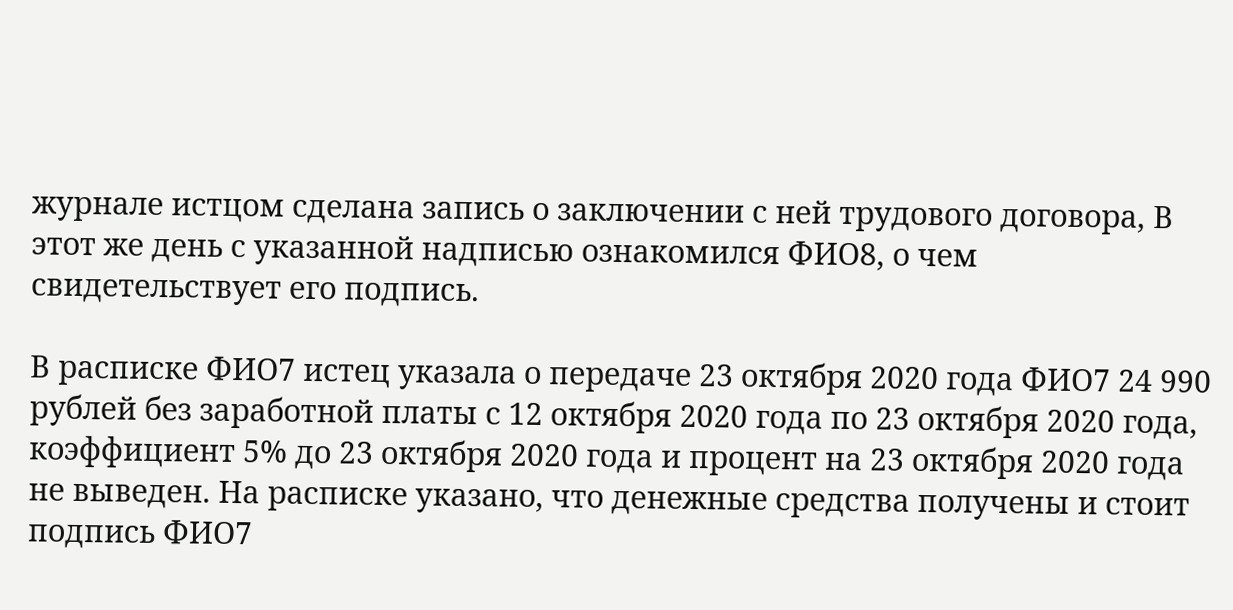журнале истцом сделана запись о заключении с ней трудового договора, В этот же день с указанной надписью ознакомился ФИО8, о чем свидетельствует его подпись.

В расписке ФИО7 истец указала о передаче 23 октября 2020 года ФИО7 24 990 рублей без заработной платы с 12 октября 2020 года по 23 октября 2020 года, коэффициент 5% до 23 октября 2020 года и процент на 23 октября 2020 года не выведен. На расписке указано, что денежные средства получены и стоит подпись ФИО7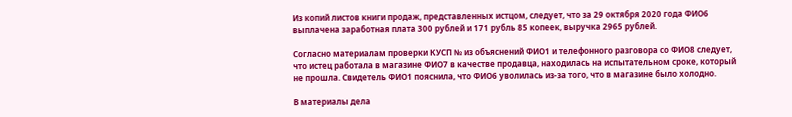Из копий листов книги продаж, представленных истцом, следует, что за 29 октября 2020 года ФИО6 выплачена заработная плата 300 рублей и 171 рубль 85 копеек, выручка 2965 рублей.

Согласно материалам проверки КУСП № из объяснений ФИО1 и телефонного разговора со ФИО8 следует, что истец работала в магазине ФИО7 в качестве продавца, находилась на испытательном сроке, который не прошла. Свидетель ФИО1 пояснила, что ФИО6 уволилась из-за того, что в магазине было холодно.

В материалы дела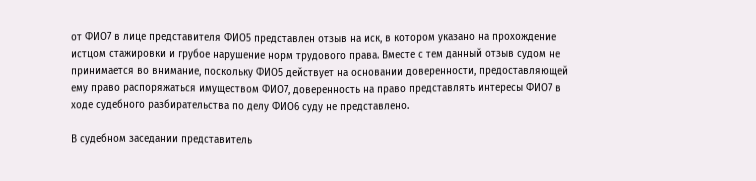от ФИО7 в лице представителя ФИО5 представлен отзыв на иск, в котором указано на прохождение истцом стажировки и грубое нарушение норм трудового права. Вместе с тем данный отзыв судом не принимается во внимание, поскольку ФИО5 действует на основании доверенности, предоставляющей ему право распоряжаться имуществом ФИО7, доверенность на право представлять интересы ФИО7 в ходе судебного разбирательства по делу ФИО6 суду не представлено.

В судебном заседании представитель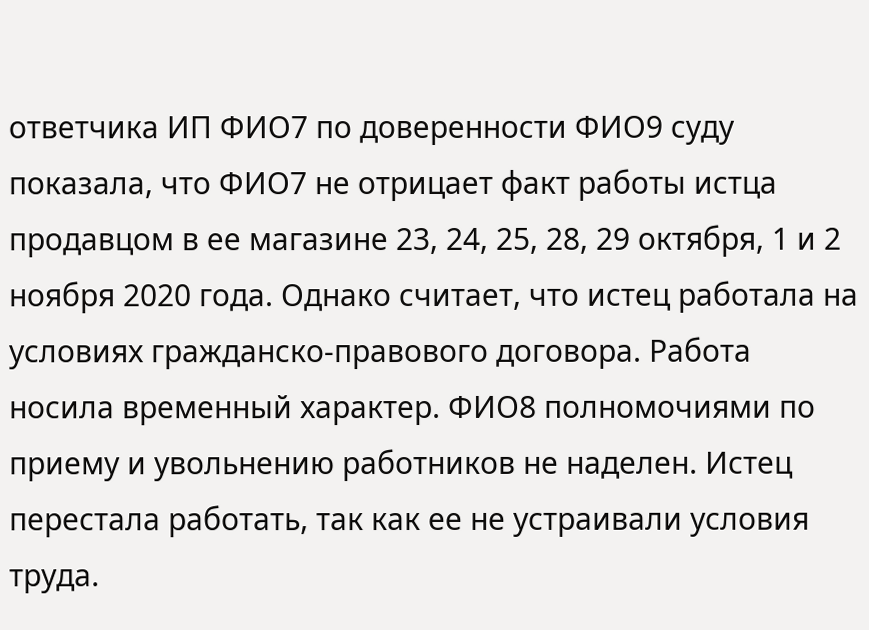ответчика ИП ФИО7 по доверенности ФИО9 суду показала, что ФИО7 не отрицает факт работы истца продавцом в ее магазине 23, 24, 25, 28, 29 октября, 1 и 2 ноября 2020 года. Однако считает, что истец работала на условиях гражданско-правового договора. Работа носила временный характер. ФИО8 полномочиями по приему и увольнению работников не наделен. Истец перестала работать, так как ее не устраивали условия труда.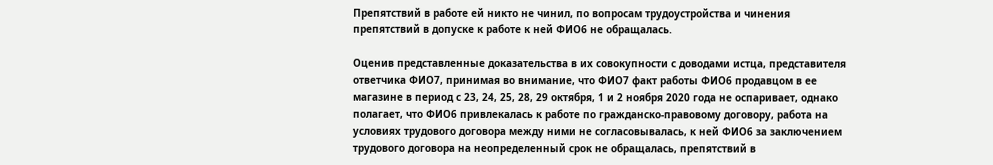Препятствий в работе ей никто не чинил, по вопросам трудоустройства и чинения препятствий в допуске к работе к ней ФИО6 не обращалась.

Оценив представленные доказательства в их совокупности с доводами истца, представителя ответчика ФИО7, принимая во внимание, что ФИО7 факт работы ФИО6 продавцом в ее магазине в период с 23, 24, 25, 28, 29 октября, 1 и 2 ноября 2020 года не оспаривает, однако полагает, что ФИО6 привлекалась к работе по гражданско-правовому договору, работа на условиях трудового договора между ними не согласовывалась, к ней ФИО6 за заключением трудового договора на неопределенный срок не обращалась, препятствий в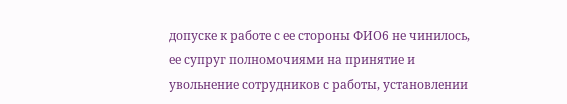допуске к работе с ее стороны ФИО6 не чинилось, ее супруг полномочиями на принятие и увольнение сотрудников с работы, установлении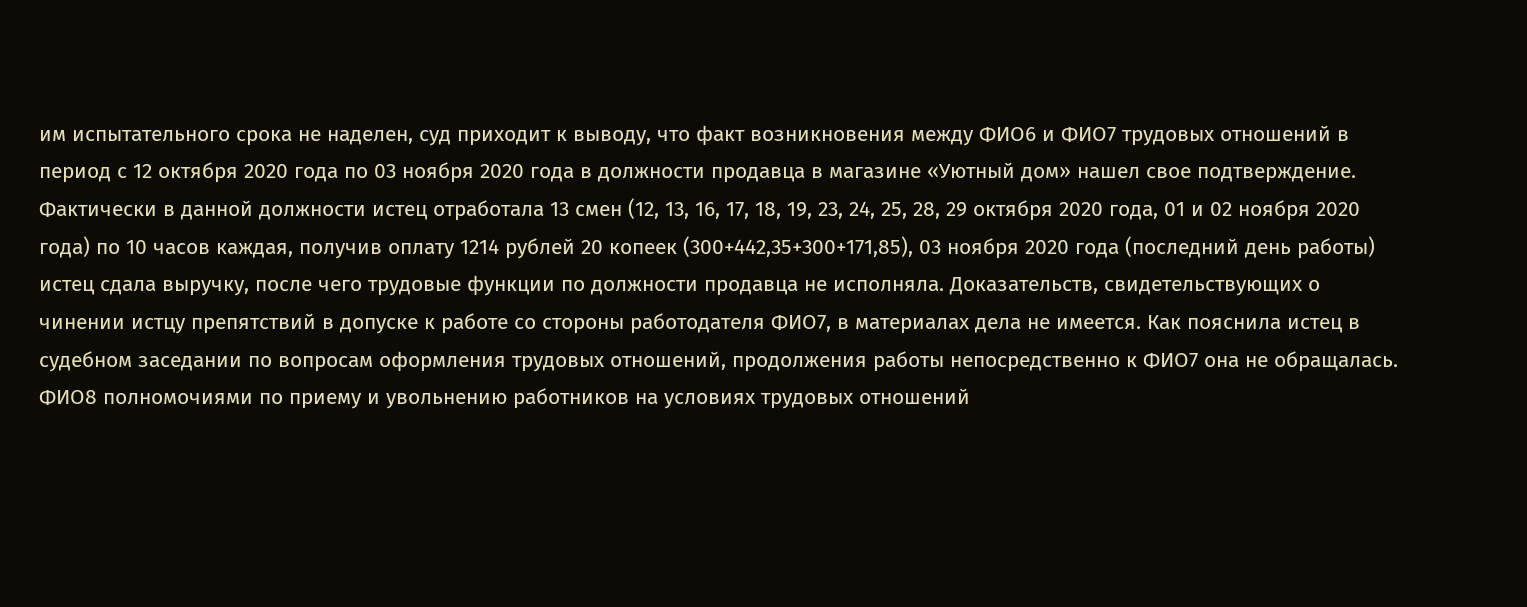им испытательного срока не наделен, суд приходит к выводу, что факт возникновения между ФИО6 и ФИО7 трудовых отношений в период с 12 октября 2020 года по 03 ноября 2020 года в должности продавца в магазине «Уютный дом» нашел свое подтверждение. Фактически в данной должности истец отработала 13 смен (12, 13, 16, 17, 18, 19, 23, 24, 25, 28, 29 октября 2020 года, 01 и 02 ноября 2020 года) по 10 часов каждая, получив оплату 1214 рублей 20 копеек (300+442,35+300+171,85), 03 ноября 2020 года (последний день работы) истец сдала выручку, после чего трудовые функции по должности продавца не исполняла. Доказательств, свидетельствующих о чинении истцу препятствий в допуске к работе со стороны работодателя ФИО7, в материалах дела не имеется. Как пояснила истец в судебном заседании по вопросам оформления трудовых отношений, продолжения работы непосредственно к ФИО7 она не обращалась. ФИО8 полномочиями по приему и увольнению работников на условиях трудовых отношений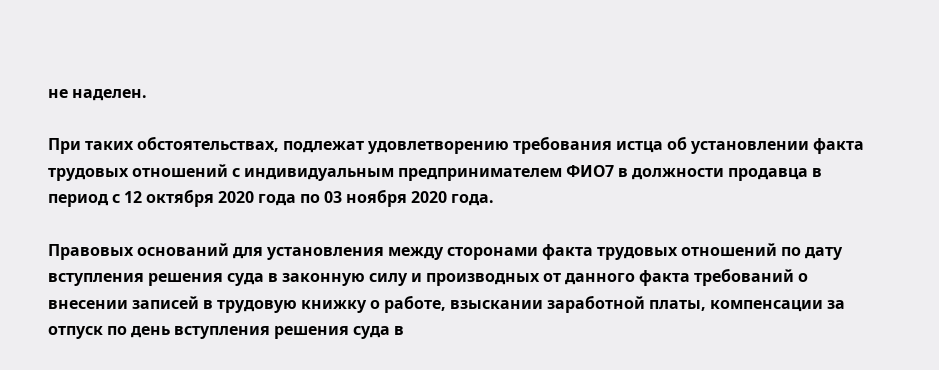не наделен.

При таких обстоятельствах, подлежат удовлетворению требования истца об установлении факта трудовых отношений с индивидуальным предпринимателем ФИО7 в должности продавца в период с 12 октября 2020 года по 03 ноября 2020 года.

Правовых оснований для установления между сторонами факта трудовых отношений по дату вступления решения суда в законную силу и производных от данного факта требований о внесении записей в трудовую книжку о работе, взыскании заработной платы, компенсации за отпуск по день вступления решения суда в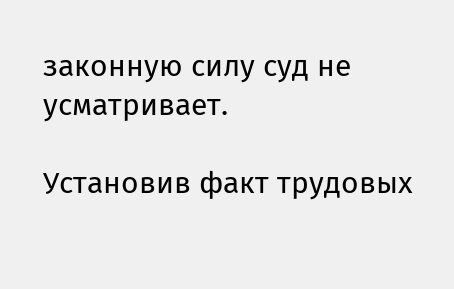законную силу суд не усматривает.

Установив факт трудовых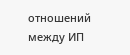отношений между ИП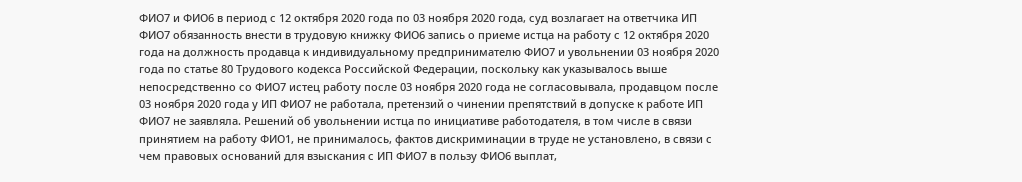ФИО7 и ФИО6 в период с 12 октября 2020 года по 03 ноября 2020 года, суд возлагает на ответчика ИП ФИО7 обязанность внести в трудовую книжку ФИО6 запись о приеме истца на работу с 12 октября 2020 года на должность продавца к индивидуальному предпринимателю ФИО7 и увольнении 03 ноября 2020 года по статье 80 Трудового кодекса Российской Федерации, поскольку как указывалось выше непосредственно со ФИО7 истец работу после 03 ноября 2020 года не согласовывала, продавцом после 03 ноября 2020 года у ИП ФИО7 не работала, претензий о чинении препятствий в допуске к работе ИП ФИО7 не заявляла. Решений об увольнении истца по инициативе работодателя, в том числе в связи принятием на работу ФИО1, не принималось, фактов дискриминации в труде не установлено, в связи с чем правовых оснований для взыскания с ИП ФИО7 в пользу ФИО6 выплат,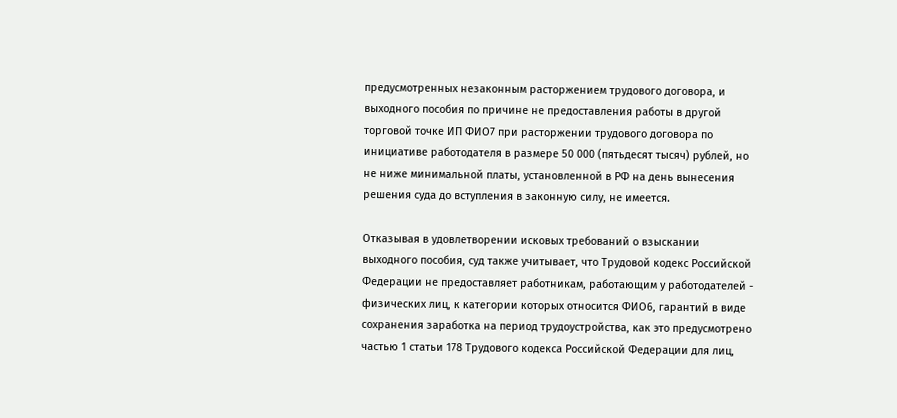предусмотренных незаконным расторжением трудового договора, и выходного пособия по причине не предоставления работы в другой торговой точке ИП ФИО7 при расторжении трудового договора по инициативе работодателя в размере 50 000 (пятьдесят тысяч) рублей, но не ниже минимальной платы, установленной в РФ на день вынесения решения суда до вступления в законную силу, не имеется.

Отказывая в удовлетворении исковых требований о взыскании выходного пособия, суд также учитывает, что Трудовой кодекс Российской Федерации не предоставляет работникам, работающим у работодателей - физических лиц, к категории которых относится ФИО6, гарантий в виде сохранения заработка на период трудоустройства, как это предусмотрено частью 1 статьи 178 Трудового кодекса Российской Федерации для лиц,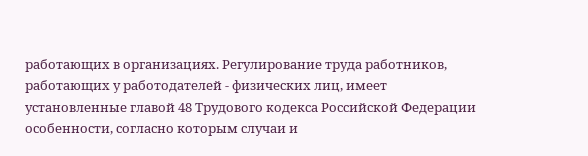работающих в организациях. Регулирование труда работников, работающих у работодателей - физических лиц, имеет установленные главой 48 Трудового кодекса Российской Федерации особенности, согласно которым случаи и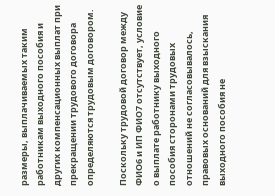размеры, выплачиваемых таким работникам выходного пособия и других компенсационных выплат при прекращении трудового договора определяются трудовым договором.

Поскольку трудовой договор между ФИО6 и ИП ФИО7 отсутствует, условие о выплате работнику выходного пособия сторонами трудовых отношений не согласовывалось, правовых оснований для взыскания выходного пособия не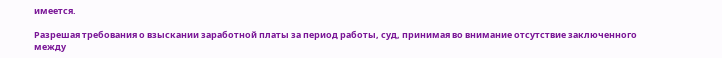имеется.

Разрешая требования о взыскании заработной платы за период работы, суд, принимая во внимание отсутствие заключенного между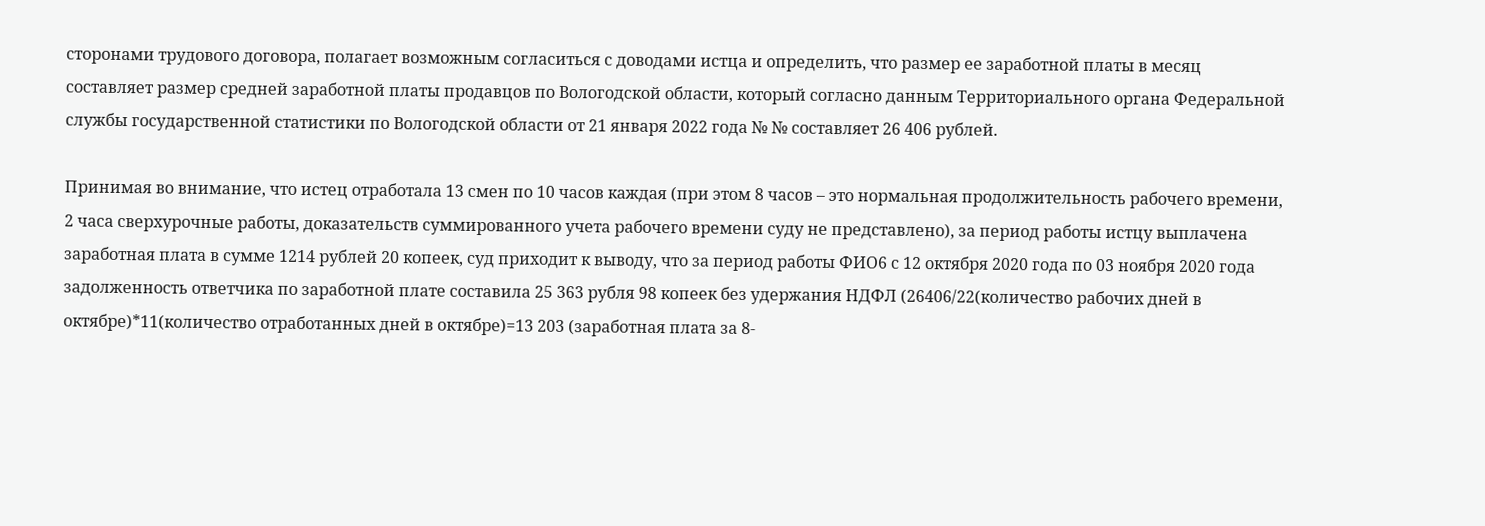сторонами трудового договора, полагает возможным согласиться с доводами истца и определить, что размер ее заработной платы в месяц составляет размер средней заработной платы продавцов по Вологодской области, который согласно данным Территориального органа Федеральной службы государственной статистики по Вологодской области от 21 января 2022 года № № составляет 26 406 рублей.

Принимая во внимание, что истец отработала 13 смен по 10 часов каждая (при этом 8 часов – это нормальная продолжительность рабочего времени, 2 часа сверхурочные работы, доказательств суммированного учета рабочего времени суду не представлено), за период работы истцу выплачена заработная плата в сумме 1214 рублей 20 копеек, суд приходит к выводу, что за период работы ФИО6 с 12 октября 2020 года по 03 ноября 2020 года задолженность ответчика по заработной плате составила 25 363 рубля 98 копеек без удержания НДФЛ (26406/22(количество рабочих дней в октябре)*11(количество отработанных дней в октябре)=13 203 (заработная плата за 8-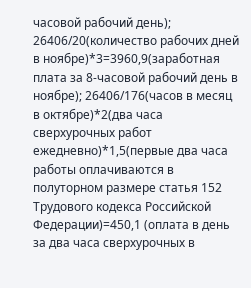часовой рабочий день); 26406/20(количество рабочих дней в ноябре)*3=3960,9(заработная плата за 8-часовой рабочий день в ноябре); 26406/176(часов в месяц в октябре)*2(два часа сверхурочных работ ежедневно)*1,5(первые два часа работы оплачиваются в полуторном размере статья 152 Трудового кодекса Российской Федерации)=450,1 (оплата в день за два часа сверхурочных в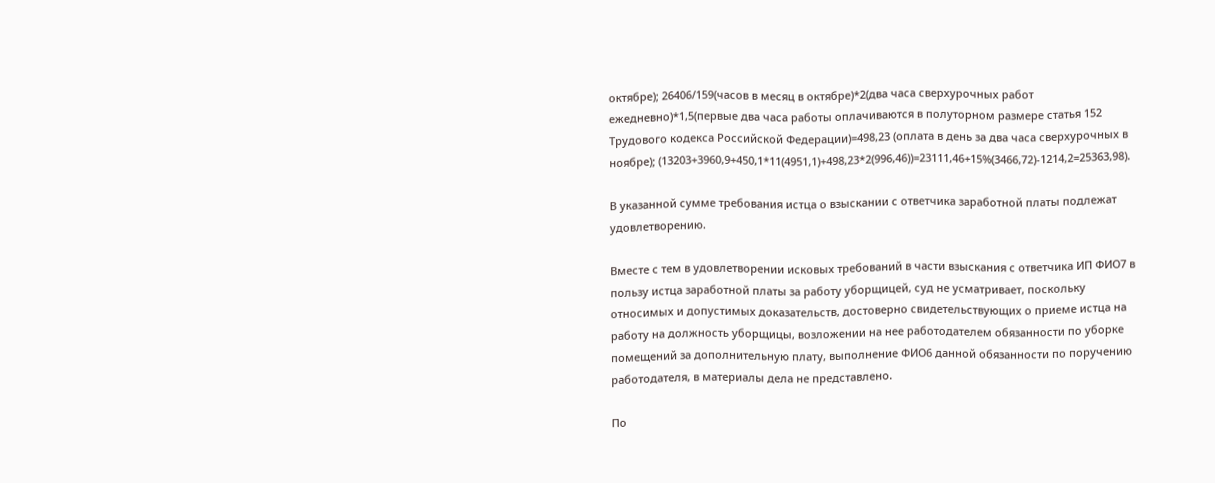октябре); 26406/159(часов в месяц в октябре)*2(два часа сверхурочных работ ежедневно)*1,5(первые два часа работы оплачиваются в полуторном размере статья 152 Трудового кодекса Российской Федерации)=498,23 (оплата в день за два часа сверхурочных в ноябре); (13203+3960,9+450,1*11(4951,1)+498,23*2(996,46))=23111,46+15%(3466,72)-1214,2=25363,98).

В указанной сумме требования истца о взыскании с ответчика заработной платы подлежат удовлетворению.

Вместе с тем в удовлетворении исковых требований в части взыскания с ответчика ИП ФИО7 в пользу истца заработной платы за работу уборщицей, суд не усматривает, поскольку относимых и допустимых доказательств, достоверно свидетельствующих о приеме истца на работу на должность уборщицы, возложении на нее работодателем обязанности по уборке помещений за дополнительную плату, выполнение ФИО6 данной обязанности по поручению работодателя, в материалы дела не представлено.

По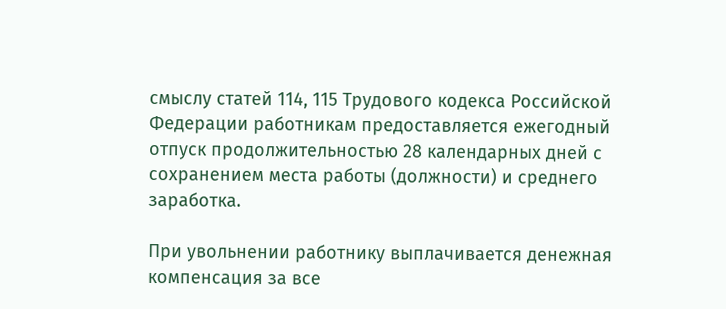смыслу статей 114, 115 Трудового кодекса Российской Федерации работникам предоставляется ежегодный отпуск продолжительностью 28 календарных дней с сохранением места работы (должности) и среднего заработка.

При увольнении работнику выплачивается денежная компенсация за все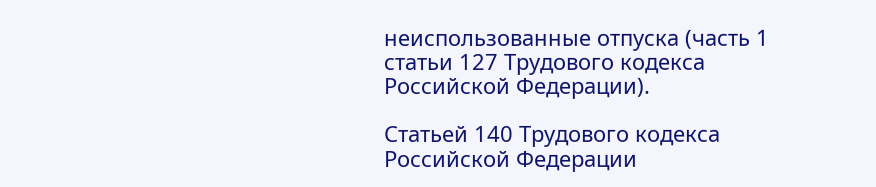неиспользованные отпуска (часть 1 статьи 127 Трудового кодекса Российской Федерации).

Статьей 140 Трудового кодекса Российской Федерации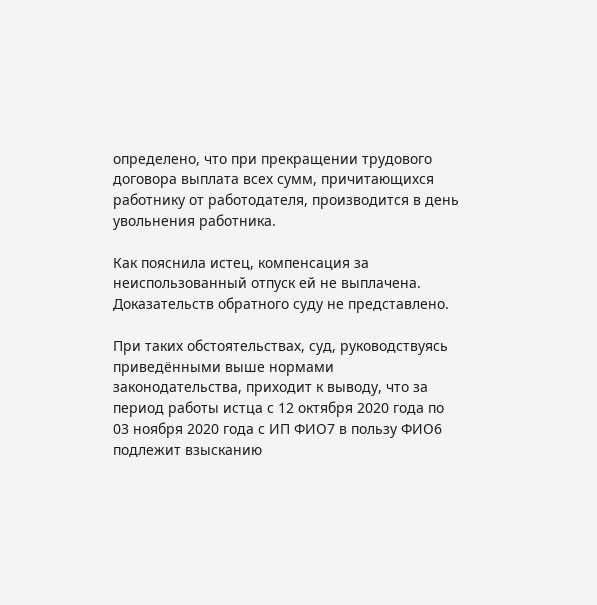определено, что при прекращении трудового договора выплата всех сумм, причитающихся работнику от работодателя, производится в день увольнения работника.

Как пояснила истец, компенсация за неиспользованный отпуск ей не выплачена. Доказательств обратного суду не представлено.

При таких обстоятельствах, суд, руководствуясь приведёнными выше нормами законодательства, приходит к выводу, что за период работы истца с 12 октября 2020 года по 03 ноября 2020 года с ИП ФИО7 в пользу ФИО6 подлежит взысканию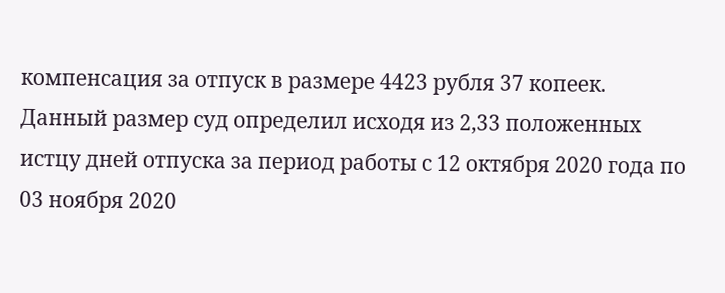компенсация за отпуск в размере 4423 рубля 37 копеек. Данный размер суд определил исходя из 2,33 положенных истцу дней отпуска за период работы с 12 октября 2020 года по 03 ноября 2020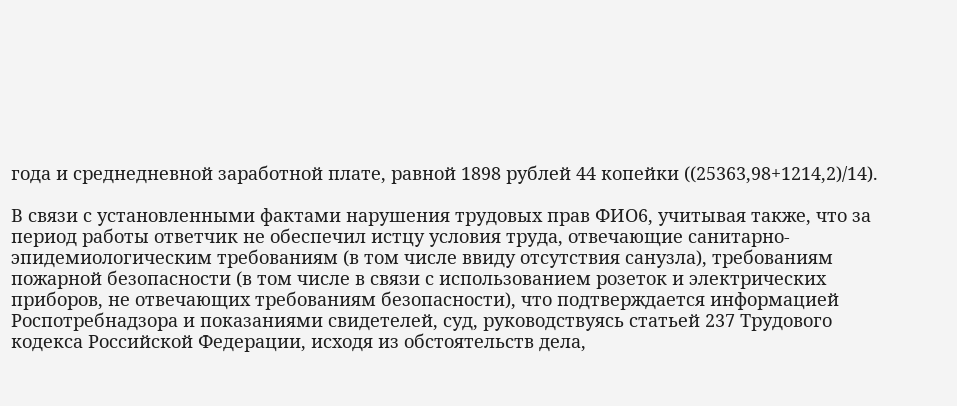года и среднедневной заработной плате, равной 1898 рублей 44 копейки ((25363,98+1214,2)/14).

В связи с установленными фактами нарушения трудовых прав ФИО6, учитывая также, что за период работы ответчик не обеспечил истцу условия труда, отвечающие санитарно-эпидемиологическим требованиям (в том числе ввиду отсутствия санузла), требованиям пожарной безопасности (в том числе в связи с использованием розеток и электрических приборов, не отвечающих требованиям безопасности), что подтверждается информацией Роспотребнадзора и показаниями свидетелей, суд, руководствуясь статьей 237 Трудового кодекса Российской Федерации, исходя из обстоятельств дела,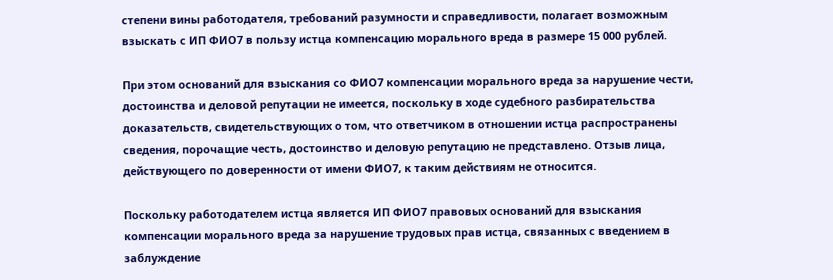степени вины работодателя, требований разумности и справедливости, полагает возможным взыскать с ИП ФИО7 в пользу истца компенсацию морального вреда в размере 15 000 рублей.

При этом оснований для взыскания со ФИО7 компенсации морального вреда за нарушение чести, достоинства и деловой репутации не имеется, поскольку в ходе судебного разбирательства доказательств, свидетельствующих о том, что ответчиком в отношении истца распространены сведения, порочащие честь, достоинство и деловую репутацию не представлено. Отзыв лица, действующего по доверенности от имени ФИО7, к таким действиям не относится.

Поскольку работодателем истца является ИП ФИО7 правовых оснований для взыскания компенсации морального вреда за нарушение трудовых прав истца, связанных с введением в заблуждение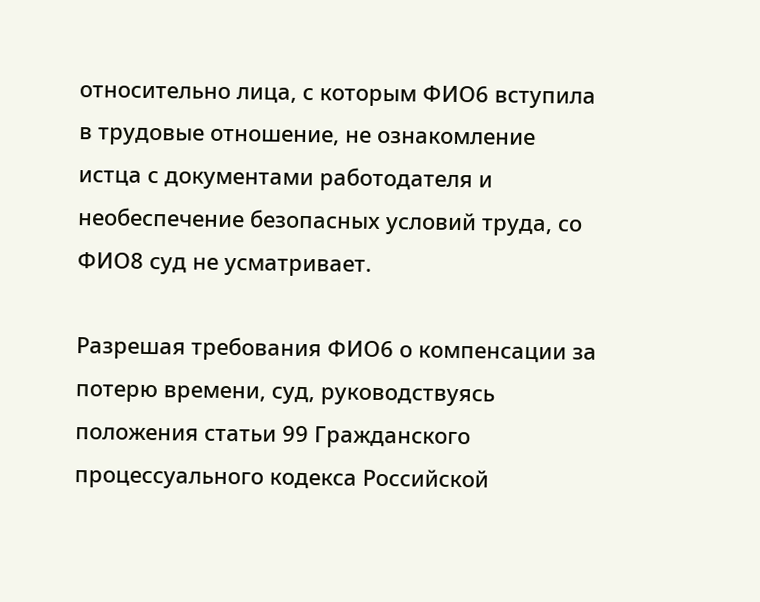относительно лица, с которым ФИО6 вступила в трудовые отношение, не ознакомление истца с документами работодателя и необеспечение безопасных условий труда, со ФИО8 суд не усматривает.

Разрешая требования ФИО6 о компенсации за потерю времени, суд, руководствуясь положения статьи 99 Гражданского процессуального кодекса Российской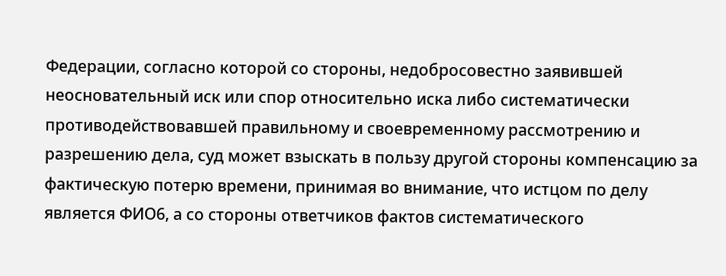Федерации, согласно которой со стороны, недобросовестно заявившей неосновательный иск или спор относительно иска либо систематически противодействовавшей правильному и своевременному рассмотрению и разрешению дела, суд может взыскать в пользу другой стороны компенсацию за фактическую потерю времени, принимая во внимание, что истцом по делу является ФИО6, а со стороны ответчиков фактов систематического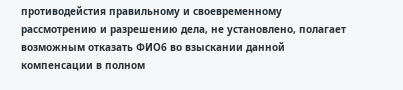противодейстия правильному и своевременному рассмотрению и разрешению дела, не установлено, полагает возможным отказать ФИО6 во взыскании данной компенсации в полном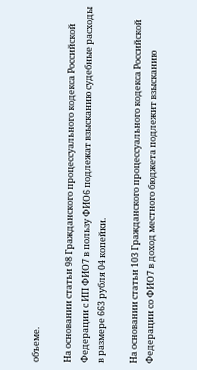объеме.

На основании статьи 98 Гражданского процессуального кодекса Российской Федерации с ИП ФИО7 в пользу ФИО6 подлежат взысканию судебные расходы в размере 663 рубля 04 копейки.

На основании статьи 103 Гражданского процессуального кодекса Российской Федерации со ФИО7 в доход местного бюджета подлежит взысканию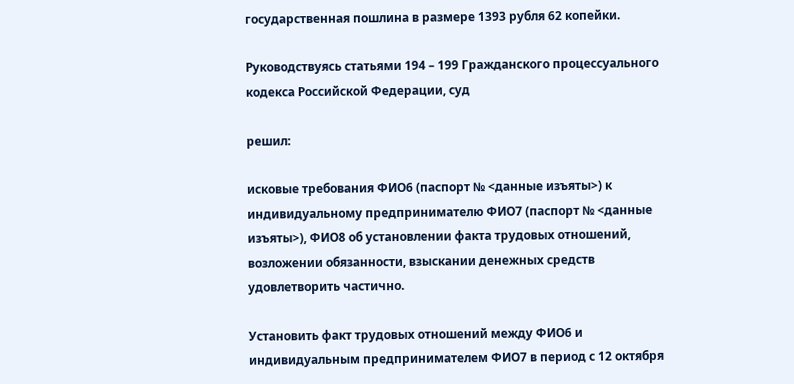государственная пошлина в размере 1393 рубля 62 копейки.

Руководствуясь статьями 194 – 199 Гражданского процессуального кодекса Российской Федерации, суд

решил:

исковые требования ФИО6 (паспорт № <данные изъяты>) к индивидуальному предпринимателю ФИО7 (паспорт № <данные изъяты>), ФИО8 об установлении факта трудовых отношений, возложении обязанности, взыскании денежных средств удовлетворить частично.

Установить факт трудовых отношений между ФИО6 и индивидуальным предпринимателем ФИО7 в период с 12 октября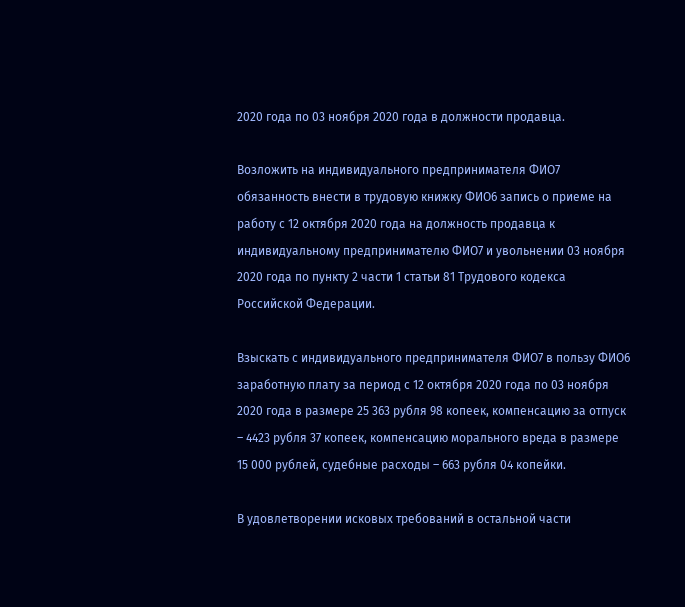2020 года по 03 ноября 2020 года в должности продавца.

Возложить на индивидуального предпринимателя ФИО7 обязанность внести в трудовую книжку ФИО6 запись о приеме на работу с 12 октября 2020 года на должность продавца к индивидуальному предпринимателю ФИО7 и увольнении 03 ноября 2020 года по пункту 2 части 1 статьи 81 Трудового кодекса Российской Федерации.

Взыскать с индивидуального предпринимателя ФИО7 в пользу ФИО6 заработную плату за период с 12 октября 2020 года по 03 ноября 2020 года в размере 25 363 рубля 98 копеек, компенсацию за отпуск – 4423 рубля 37 копеек, компенсацию морального вреда в размере 15 000 рублей, судебные расходы – 663 рубля 04 копейки.

В удовлетворении исковых требований в остальной части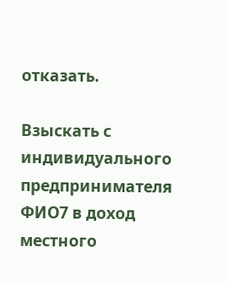отказать.

Взыскать с индивидуального предпринимателя ФИО7 в доход местного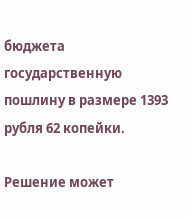бюджета государственную пошлину в размере 1393 рубля 62 копейки.

Решение может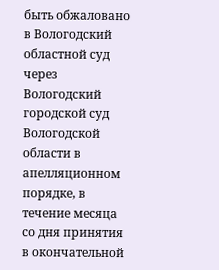быть обжаловано в Вологодский областной суд через Вологодский городской суд Вологодской области в апелляционном порядке, в течение месяца со дня принятия в окончательной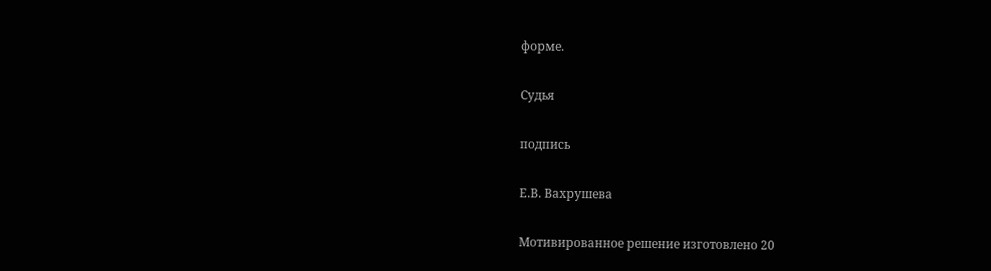форме.

Судья

подпись

Е.В. Вахрушева

Мотивированное решение изготовлено 20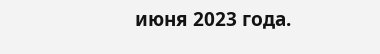июня 2023 года.